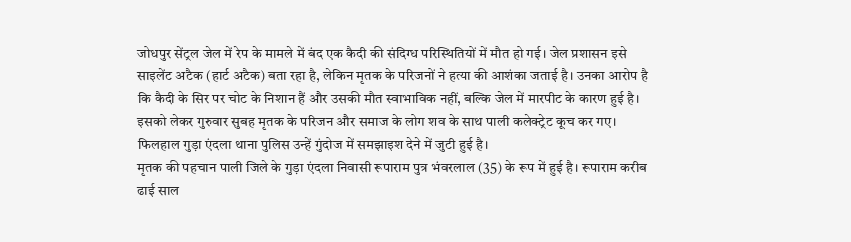जोधपुर सेंट्रल जेल में रेप के मामले में बंद एक कैदी की संदिग्ध परिस्थितियों में मौत हो गई। जेल प्रशासन इसे साइलेंट अटैक (हार्ट अटैक) बता रहा है, लेकिन मृतक के परिजनों ने हत्या की आशंका जताई है। उनका आरोप है कि कैदी के सिर पर चोट के निशान हैं और उसकी मौत स्वाभाविक नहीं, बल्कि जेल में मारपीट के कारण हुई है। इसको लेकर गुरुवार सुबह मृतक के परिजन और समाज के लोग शव के साथ पाली कलेक्ट्रेट कूच कर गए। फिलहाल गुड़ा एंदला थाना पुलिस उन्हें गुंदोज में समझाइश देने में जुटी हुई है।
मृतक की पहचान पाली जिले के गुड़ा एंदला निवासी रूपाराम पुत्र भंवरलाल (35) के रूप में हुई है। रूपाराम करीब ढाई साल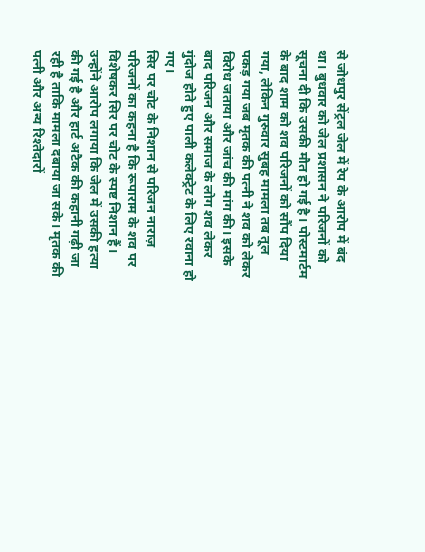से जोधपुर सेंट्रल जेल में रेप के आरोप में बंद था। बुधवार को जेल प्रशासन ने परिजनों को सूचना दी कि उसकी मौत हो गई है। पोस्टमार्टम के बाद शाम को शव परिजनों को सौंप दिया गया, लेकिन गुरुवार सुबह मामला तब तूल पकड़ गया जब मृतक की पत्नी ने शव को लेकर विरोध जताया और जांच की मांग की। इसके बाद परिजन और समाज के लोग शव लेकर गुंदोज होते हुए पाली कलेक्ट्रेट के लिए रवाना हो गए।
सिर पर चोट के निशान से परिजन नाराज़
परिजनों का कहना है कि रूपाराम के शव पर विशेषकर सिर पर चोट के स्पष्ट निशान हैं। उन्होंने आरोप लगाया कि जेल में उसकी हत्या की गई है और हार्ट अटैक की कहानी गढ़ी जा रही है ताकि मामला दबाया जा सके। मृतक की पत्नी और अन्य रिश्तेदारों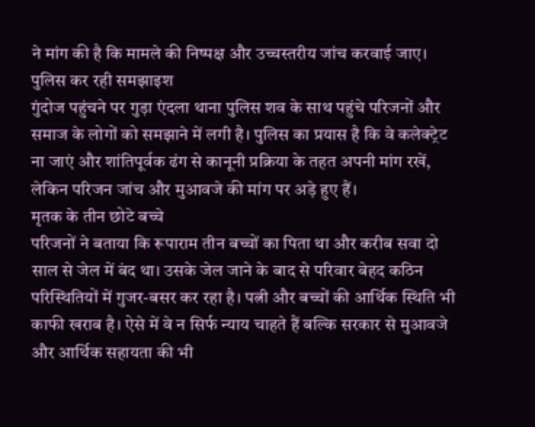ने मांग की है कि मामले की निष्पक्ष और उच्चस्तरीय जांच करवाई जाए।
पुलिस कर रही समझाइश
गुंदोज पहुंचने पर गुड़ा एंदला थाना पुलिस शव के साथ पहुंचे परिजनों और समाज के लोगों को समझाने में लगी है। पुलिस का प्रयास है कि वे कलेक्ट्रेट ना जाएं और शांतिपूर्वक ढंग से कानूनी प्रक्रिया के तहत अपनी मांग रखें, लेकिन परिजन जांच और मुआवजे की मांग पर अड़े हुए हैं।
मृतक के तीन छोटे बच्चे
परिजनों ने बताया कि रूपाराम तीन बच्चों का पिता था और करीब सवा दो साल से जेल में बंद था। उसके जेल जाने के बाद से परिवार बेहद कठिन परिस्थितियों में गुजर-बसर कर रहा है। पत्नी और बच्चों की आर्थिक स्थिति भी काफी खराब है। ऐसे में वे न सिर्फ न्याय चाहते हैं बल्कि सरकार से मुआवजे और आर्थिक सहायता की भी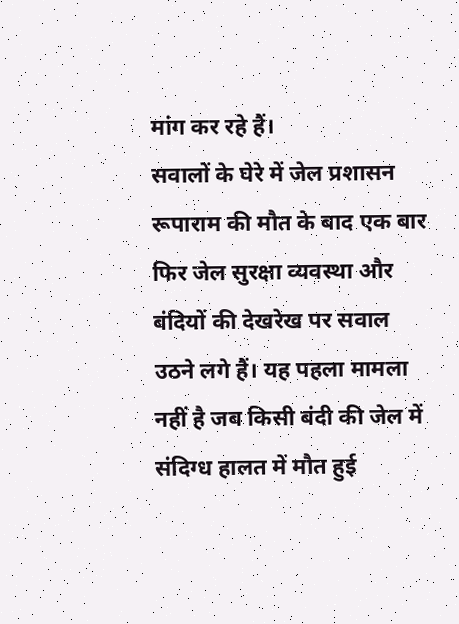मांग कर रहे हैं।
सवालों के घेरे में जेल प्रशासन
रूपाराम की मौत के बाद एक बार फिर जेल सुरक्षा व्यवस्था और बंदियों की देखरेख पर सवाल उठने लगे हैं। यह पहला मामला नहीं है जब किसी बंदी की जेल में संदिग्ध हालत में मौत हुई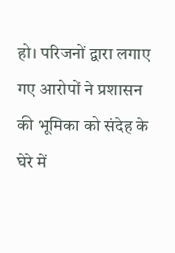हो। परिजनों द्वारा लगाए गए आरोपों ने प्रशासन की भूमिका को संदेह के घेरे में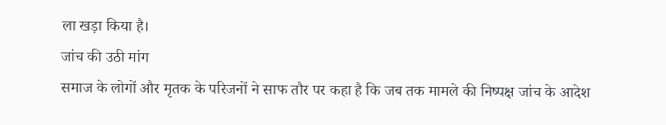ला खड़ा किया है।
जांच की उठी मांग
समाज के लोगों और मृतक के परिजनों ने साफ तौर पर कहा है कि जब तक मामले की निष्पक्ष जांच के आदेश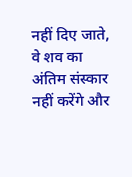नहीं दिए जाते, वे शव का अंतिम संस्कार नहीं करेंगे और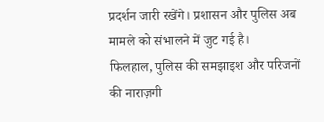प्रदर्शन जारी रखेंगे। प्रशासन और पुलिस अब मामले को संभालने में जुट गई है।
फिलहाल, पुलिस की समझाइश और परिजनों की नाराज़गी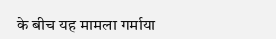के बीच यह मामला गर्माया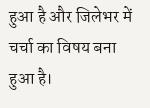हुआ है और जिलेभर में चर्चा का विषय बना हुआ है।